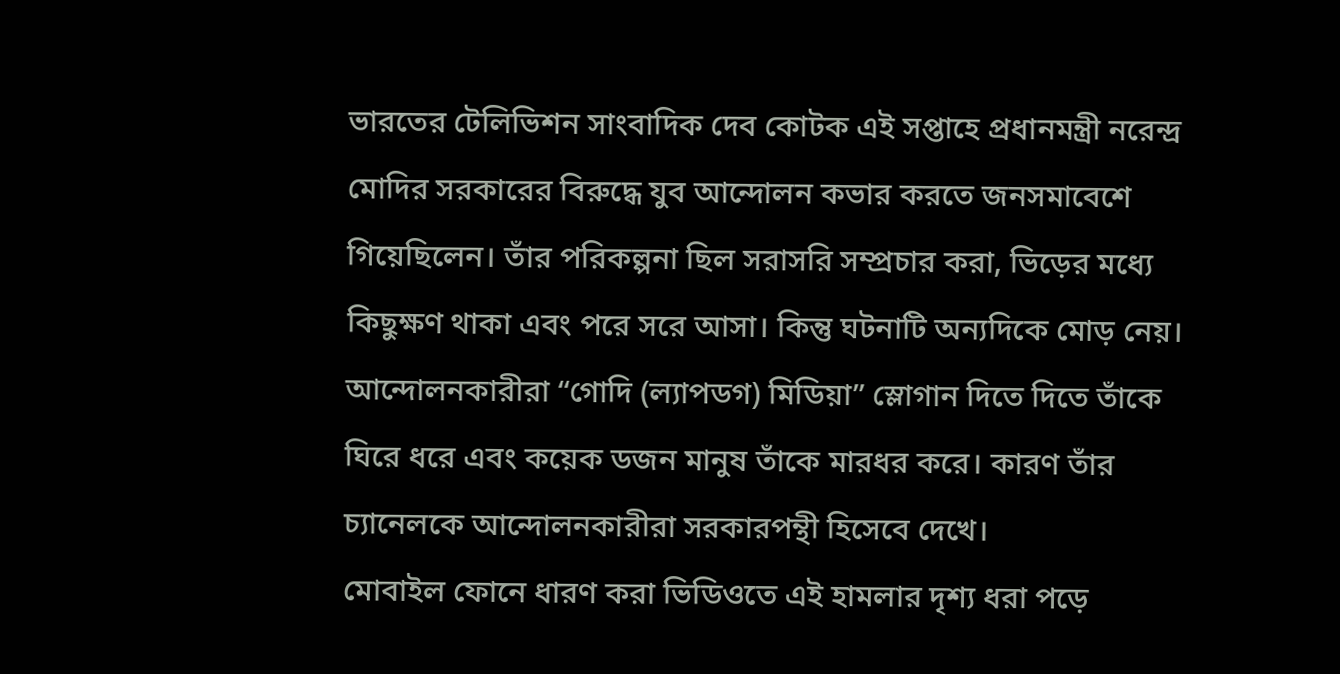ভারতের টেলিভিশন সাংবাদিক দেব কোটক এই সপ্তাহে প্রধানমন্ত্রী নরেন্দ্র মোদির সরকারের বিরুদ্ধে যুব আন্দোলন কভার করতে জনসমাবেশে গিয়েছিলেন। তাঁর পরিকল্পনা ছিল সরাসরি সম্প্রচার করা, ভিড়ের মধ্যে কিছুক্ষণ থাকা এবং পরে সরে আসা। কিন্তু ঘটনাটি অন্যদিকে মোড় নেয়। আন্দোলনকারীরা “গোদি (ল্যাপডগ) মিডিয়া” স্লোগান দিতে দিতে তাঁকে ঘিরে ধরে এবং কয়েক ডজন মানুষ তাঁকে মারধর করে। কারণ তাঁর চ্যানেলকে আন্দোলনকারীরা সরকারপন্থী হিসেবে দেখে।
মোবাইল ফোনে ধারণ করা ভিডিওতে এই হামলার দৃশ্য ধরা পড়ে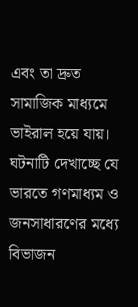এবং তা দ্রুত সামাজিক মাধ্যমে ভাইরাল হয়ে যায়। ঘটনাটি দেখাচ্ছে যে ভারতে গণমাধ্যম ও জনসাধারণের মধ্যে বিভাজন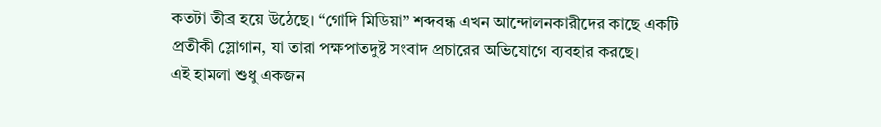কতটা তীব্র হয়ে উঠেছে। “গোদি মিডিয়া” শব্দবন্ধ এখন আন্দোলনকারীদের কাছে একটি প্রতীকী স্লোগান, যা তারা পক্ষপাতদুষ্ট সংবাদ প্রচারের অভিযোগে ব্যবহার করছে।
এই হামলা শুধু একজন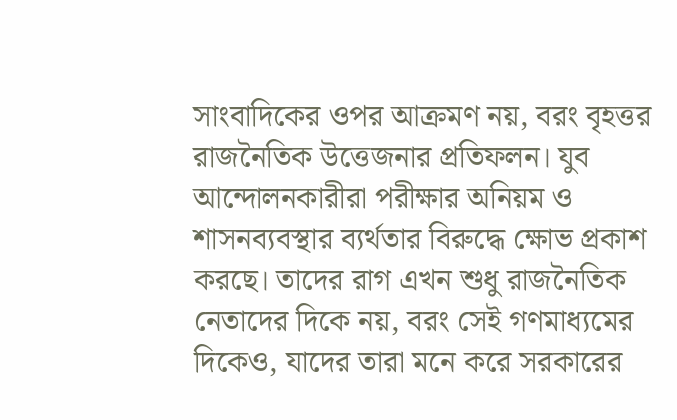সাংবাদিকের ওপর আক্রমণ নয়, বরং বৃহত্তর রাজনৈতিক উত্তেজনার প্রতিফলন। যুব আন্দোলনকারীরা পরীক্ষার অনিয়ম ও শাসনব্যবস্থার ব্যর্থতার বিরুদ্ধে ক্ষোভ প্রকাশ করছে। তাদের রাগ এখন শুধু রাজনৈতিক নেতাদের দিকে নয়, বরং সেই গণমাধ্যমের দিকেও, যাদের তারা মনে করে সরকারের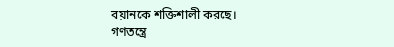বয়ানকে শক্তিশালী করছে।
গণতন্ত্রে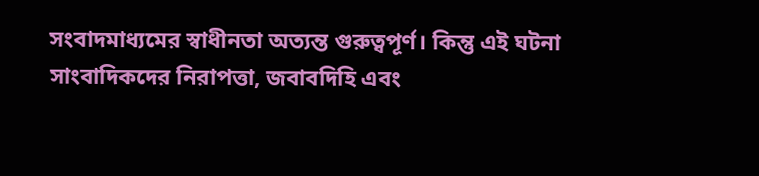সংবাদমাধ্যমের স্বাধীনতা অত্যন্ত গুরুত্বপূর্ণ। কিন্তু এই ঘটনা সাংবাদিকদের নিরাপত্তা, জবাবদিহি এবং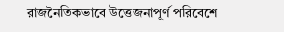রাজনৈতিকভাবে উত্তেজনাপূর্ণ পরিবেশে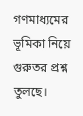গণমাধ্যমের ভূমিকা নিয়ে গুরুতর প্রশ্ন তুলছে।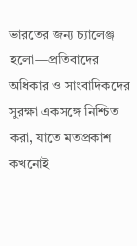ভারতের জন্য চ্যালেঞ্জ হলো—প্রতিবাদের অধিকার ও সাংবাদিকদের সুরক্ষা একসঙ্গে নিশ্চিত করা, যাতে মতপ্রকাশ কখনোই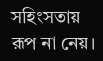সহিংসতায় রূপ না নেয়।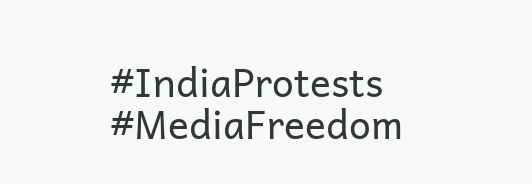#IndiaProtests #MediaFreedom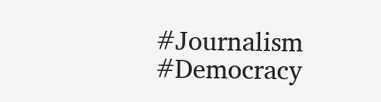#Journalism #Democracy